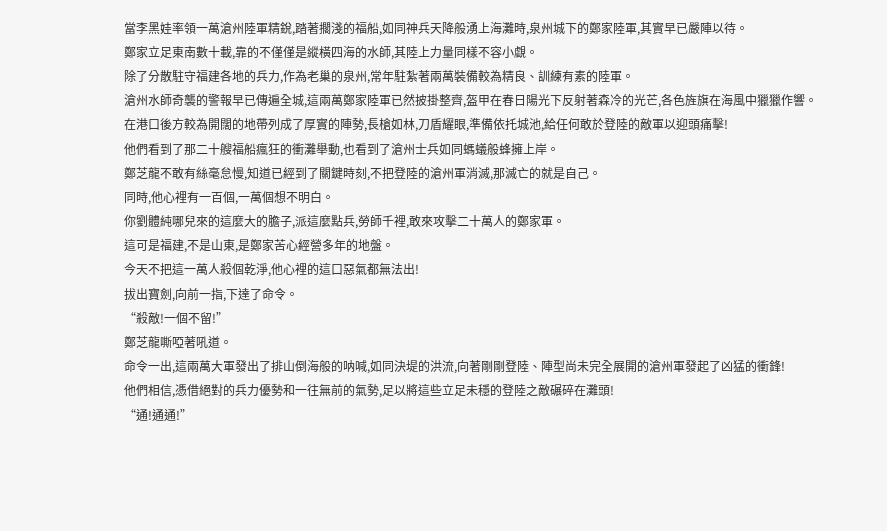當李黑娃率領一萬滄州陸軍精銳,踏著擱淺的福船,如同神兵天降般湧上海灘時,泉州城下的鄭家陸軍,其實早已嚴陣以待。
鄭家立足東南數十載,靠的不僅僅是縱橫四海的水師,其陸上力量同樣不容小覷。
除了分散駐守福建各地的兵力,作為老巢的泉州,常年駐紮著兩萬裝備較為精良、訓練有素的陸軍。
滄州水師奇襲的警報早已傳遍全城,這兩萬鄭家陸軍已然披掛整齊,盔甲在春日陽光下反射著森冷的光芒,各色旌旗在海風中獵獵作響。
在港口後方較為開闊的地帶列成了厚實的陣勢,長槍如林,刀盾耀眼,準備依托城池,給任何敢於登陸的敵軍以迎頭痛擊!
他們看到了那二十艘福船瘋狂的衝灘舉動,也看到了滄州士兵如同螞蟻般蜂擁上岸。
鄭芝龍不敢有絲毫怠慢,知道已經到了關鍵時刻,不把登陸的滄州軍消滅,那滅亡的就是自己。
同時,他心裡有一百個,一萬個想不明白。
你劉體純哪兒來的這麼大的膽子,派這麼點兵,勞師千裡,敢來攻擊二十萬人的鄭家軍。
這可是福建,不是山東,是鄭家苦心經營多年的地盤。
今天不把這一萬人殺個乾淨,他心裡的這口惡氣都無法出!
拔出寶劍,向前一指,下達了命令。
“殺敵!一個不留!”
鄭芝龍嘶啞著吼道。
命令一出,這兩萬大軍發出了排山倒海般的呐喊,如同決堤的洪流,向著剛剛登陸、陣型尚未完全展開的滄州軍發起了凶猛的衝鋒!
他們相信,憑借絕對的兵力優勢和一往無前的氣勢,足以將這些立足未穩的登陸之敵碾碎在灘頭!
“通!通通!”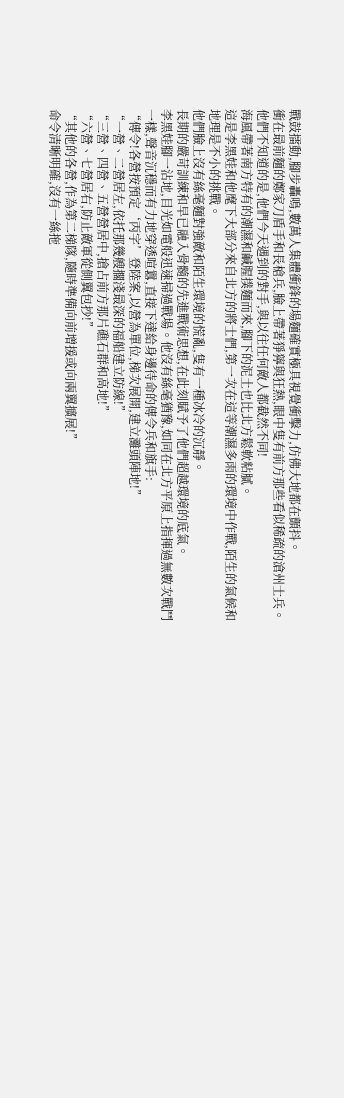戰鼓擂動,腳步轟鳴,數萬人集體衝鋒的場麵確實極具視覺衝擊力,仿佛大地都在顫抖。
衝在最前麵的鄭家刀盾手和長槍兵,臉上帶著猙獰與狂熱,眼中隻有前方那些看似稀疏的滄州士兵。
他們不知道的是,他們今天遇到的對手,與以往任何敵人都截然不同!
海風帶著南方特有的潮濕和鹹腥撲麵而來,腳下的泥土也比北方鬆軟粘膩。
這是李黑娃和他麾下大部分來自北方的將士們,第一次在這等潮濕多雨的環境中作戰,陌生的氣候和地理是不小的挑戰。
他們臉上沒有絲毫麵對強敵和陌生環境的慌亂,隻有一種冰冷的沉靜。
長期的嚴苛訓練和早已融入骨髓的先進戰術思想,在此刻賦予了他們超越環境的底氣。
李黑娃腳一沾地,目光如電般迅速掃過戰場。他沒有絲毫猶豫,如同在北方平原上指揮過無數次戰鬥一樣,聲音沉穩而有力地穿透喧囂,直接下達給身邊待命的傳令兵和旗手:
“傳令!各營按預定‘丙字’登陸案,以營為單位,梯次展開,建立灘頭陣地!”
“一營、二營居左,依托那幾艘擱淺最深的福船建立防線!”
“三營、四營、五營營居中,搶占前方那片礁石群和高地!”
“六營、七營居右,防止敵軍從側翼包抄!”
“其他的各營,作為第二梯隊,隨時準備向前增援或向兩翼擴展!”
命令清晰明確,沒有一絲拖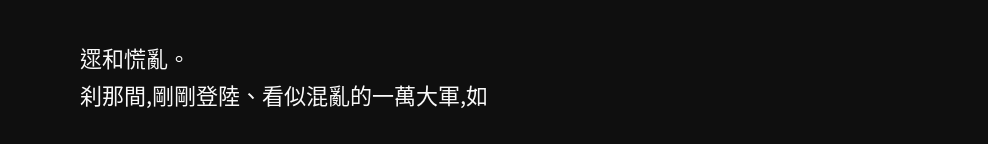遝和慌亂。
刹那間,剛剛登陸、看似混亂的一萬大軍,如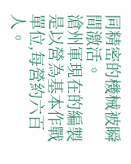同精密的機械被瞬間激活。
滄州軍現在的編製是以營為基本作戰單位,每營約六百人。